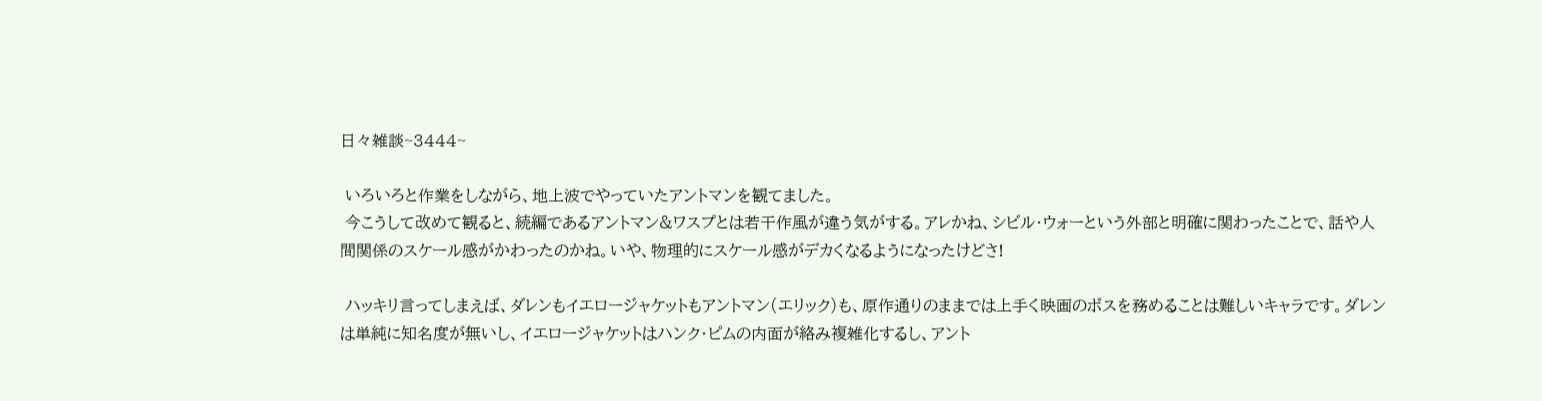日々雑談~3444~

 いろいろと作業をしながら、地上波でやっていたアントマンを観てました。
 今こうして改めて観ると、続編であるアントマン&ワスプとは若干作風が違う気がする。アレかね、シビル・ウォーという外部と明確に関わったことで、話や人間関係のスケール感がかわったのかね。いや、物理的にスケール感がデカくなるようになったけどさ!

 ハッキリ言ってしまえば、ダレンもイエロージャケットもアントマン(エリック)も、原作通りのままでは上手く映画のボスを務めることは難しいキャラです。ダレンは単純に知名度が無いし、イエロージャケットはハンク・ピムの内面が絡み複雑化するし、アント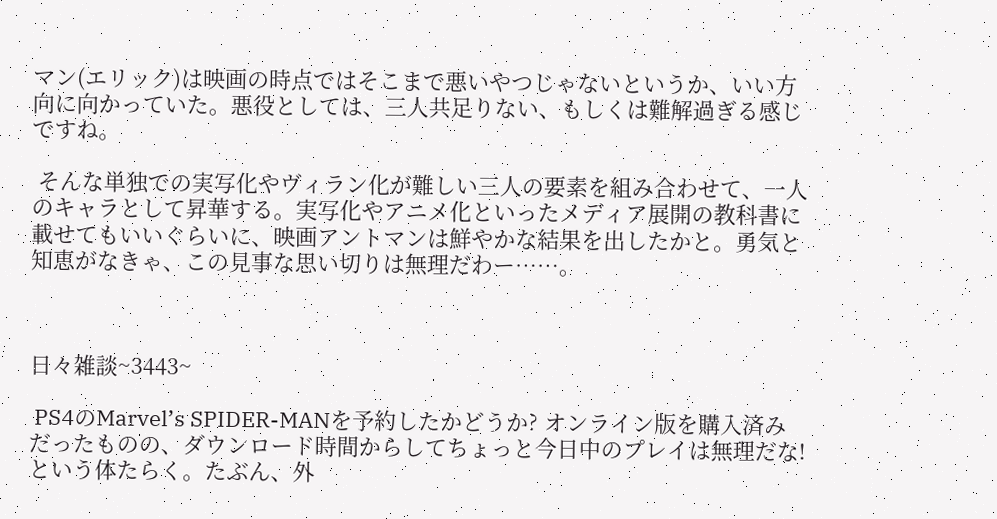マン(エリック)は映画の時点ではそこまで悪いやつじゃないというか、いい方向に向かっていた。悪役としては、三人共足りない、もしくは難解過ぎる感じですね。

 そんな単独での実写化やヴィラン化が難しい三人の要素を組み合わせて、一人のキャラとして昇華する。実写化やアニメ化といったメディア展開の教科書に載せてもいいぐらいに、映画アントマンは鮮やかな結果を出したかと。勇気と知恵がなきゃ、この見事な思い切りは無理だわー……。



日々雑談~3443~

 PS4のMarvel’s SPIDER-MANを予約したかどうか? オンライン版を購入済みだったものの、ダウンロード時間からしてちょっと今日中のプレイは無理だな!という体たらく。たぶん、外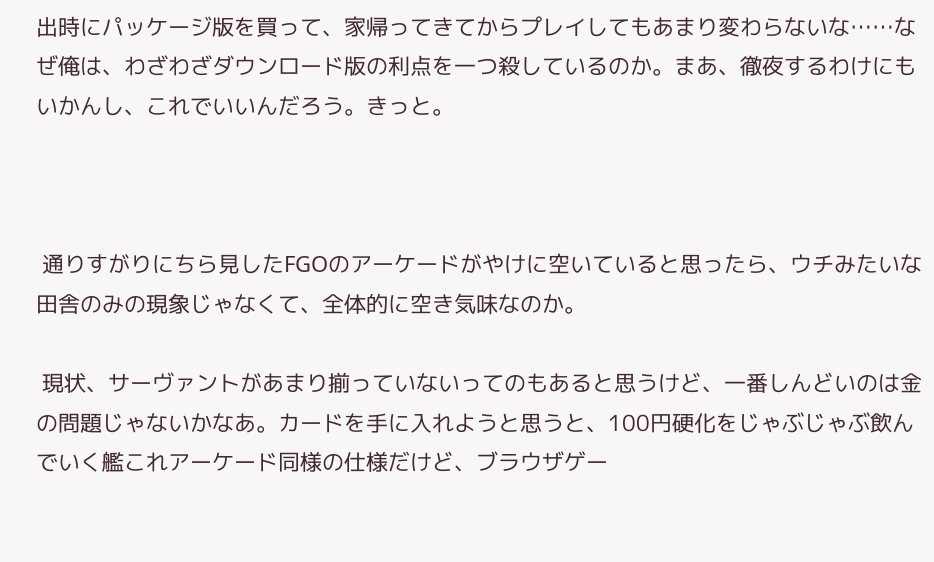出時にパッケージ版を買って、家帰ってきてからプレイしてもあまり変わらないな……なぜ俺は、わざわざダウンロード版の利点を一つ殺しているのか。まあ、徹夜するわけにもいかんし、これでいいんだろう。きっと。



 通りすがりにちら見したFGOのアーケードがやけに空いていると思ったら、ウチみたいな田舎のみの現象じゃなくて、全体的に空き気味なのか。

 現状、サーヴァントがあまり揃っていないってのもあると思うけど、一番しんどいのは金の問題じゃないかなあ。カードを手に入れようと思うと、100円硬化をじゃぶじゃぶ飲んでいく艦これアーケード同様の仕様だけど、ブラウザゲー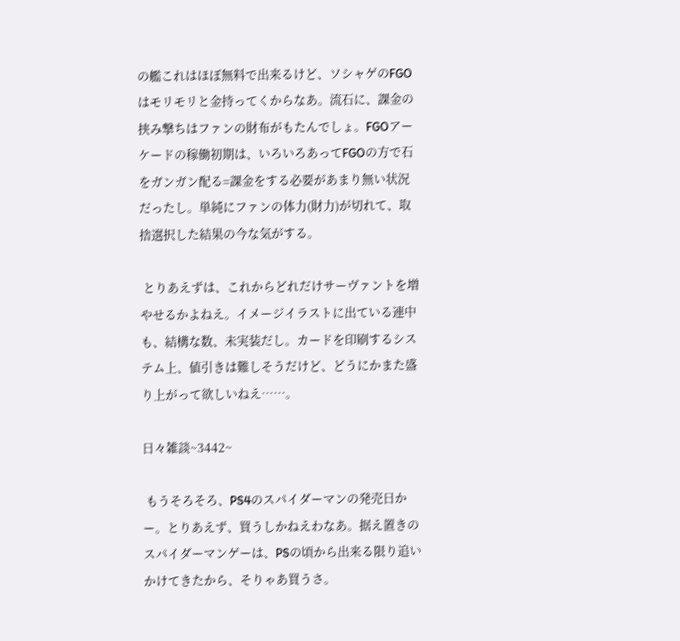の艦これはほぼ無料で出来るけど、ソシャゲのFGOはモリモリと金持ってくからなあ。流石に、課金の挟み撃ちはファンの財布がもたんでしょ。FGOアーケードの稼働初期は、いろいろあってFGOの方で石をガンガン配る=課金をする必要があまり無い状況だったし。単純にファンの体力(財力)が切れて、取捨選択した結果の今な気がする。

 とりあえずは、これからどれだけサーヴァントを増やせるかよねえ。イメージイラストに出ている連中も、結構な数、未実装だし。カードを印刷するシステム上、値引きは難しそうだけど、どうにかまた盛り上がって欲しいねえ……。

日々雑談~3442~

 もうそろそろ、PS4のスパイダーマンの発売日かー。とりあえず、買うしかねえわなあ。据え置きのスパイダーマンゲーは、PSの頃から出来る限り追いかけてきたから、そりゃあ買うさ。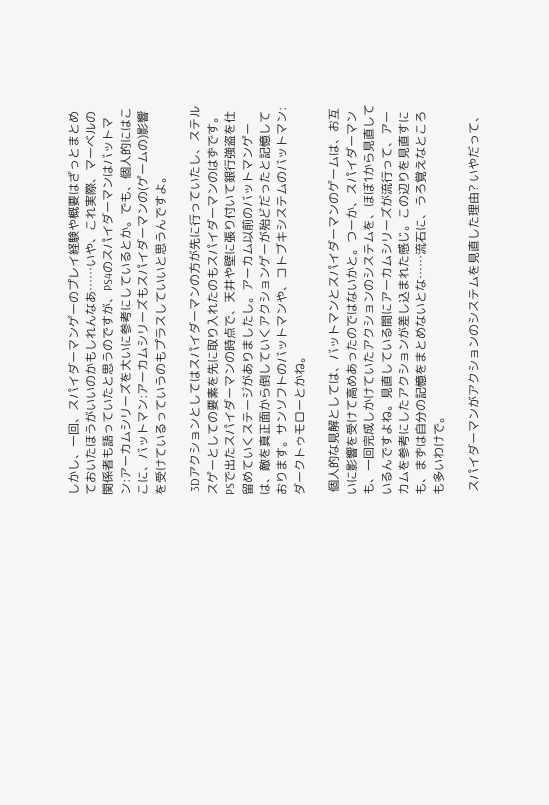しかし、一回、スパイダーマンゲーのプレイ経験や概要はざっとまとめておいたほうがいいのかもしれんなあ……いや、これ実際、マーベルの関係者も語っていたと思うのですが、PS4のスパイダーマンはバットマン:アーカムシリーズを大いに参考にしているとか。でも、個人的にはここに、バットマン:アーカムシリーズもスパイダーマンの(ゲームの)影響を受けているっていうのもプラスしていいと思うんですよ。

 3Dアクションとしてはスパイダーマンの方が先に行っていたし、ステルスゲーとしての要素を先に取り入れたのもスパイダーマンのはずです。PSで出たスパイダーマンの時点で、天井や壁に張り付いて銀行強盗を仕留めていくステージがありましたし。アーカム以前のバットマンゲーは、敵を真正面から倒していくアクションゲーが殆どだったと記憶しております。サンソフトのバットマンや、コトブキシステムのバットマン:ダークトゥモローとかね。

 個人的な見解としては、バットマンとスパイダーマンのゲームは、お互いに影響を受けて高めあったのではないかと。つーか、スパイダーマンも、一回完成しかけていたアクションのシステムを、ほぼ1から見直しているんですよね。見直している間にアーカムシリーズが流行って、アーカムを参考にしたアクションが差し込まれた感じ。この辺りを見直すにも、まずは自分の記憶をまとめないとな……流石に、うろ覚えなところも多いわけで。

 スパイダーマンがアクションのシステムを見直した理由? いやだって、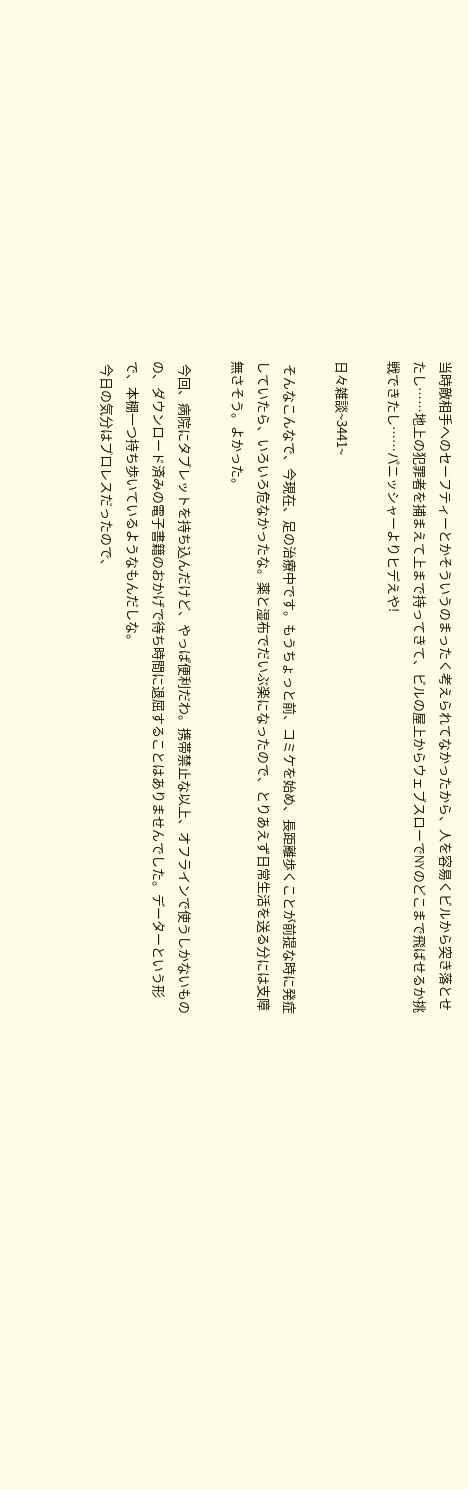当時敵相手へのセーフティーとかそういうのまったく考えられてなかったから、人を容易くビルから突き落とせたし……地上の犯罪者を捕まえて上まで持ってきて、ビルの屋上からウェブスローでNYのどこまで飛ばせるか挑戦できたし……パニッシャーよりヒデえや!

日々雑談~3441~

 そんなこんなで、今現在、足の治療中です。もうちょっと前、コミケを始め、長距離歩くことが前提な時に発症していたら、いろいろ危なかったな。薬と湿布でだいぶ楽になったので、とりあえず日常生活を送る分には支障無さそう。よかった。

 今回、病院にタブレットを持ち込んだけど、やっぱ便利だわ。携帯禁止な以上、オフラインで使うしかないものの、ダウンロード済みの電子書籍のおかげで待ち時間に退屈することはありませんでした。データーという形で、本棚一つ持ち歩いているようなもんだしな。
 今日の気分はプロレスだったので、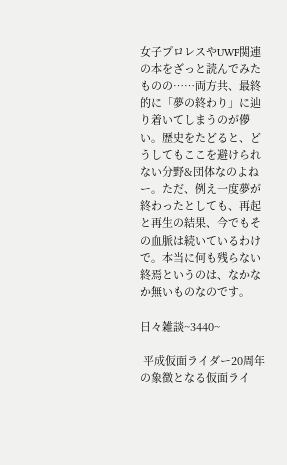女子プロレスやUWF関連の本をざっと読んでみたものの……両方共、最終的に「夢の終わり」に辿り着いてしまうのが儚い。歴史をたどると、どうしてもここを避けられない分野&団体なのよねー。ただ、例え一度夢が終わったとしても、再起と再生の結果、今でもその血脈は続いているわけで。本当に何も残らない終焉というのは、なかなか無いものなのです。

日々雑談~3440~

 平成仮面ライダー20周年の象徴となる仮面ライ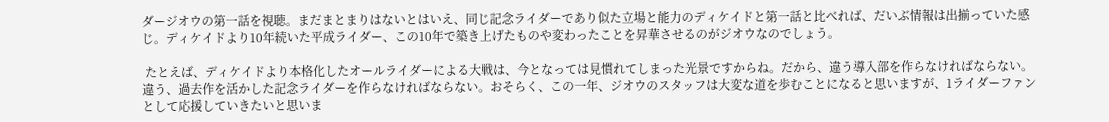ダージオウの第一話を視聴。まだまとまりはないとはいえ、同じ記念ライダーであり似た立場と能力のディケイドと第一話と比べれば、だいぶ情報は出揃っていた感じ。ディケイドより10年続いた平成ライダー、この10年で築き上げたものや変わったことを昇華させるのがジオウなのでしょう。

 たとえば、ディケイドより本格化したオールライダーによる大戦は、今となっては見慣れてしまった光景ですからね。だから、違う導入部を作らなければならない。違う、過去作を活かした記念ライダーを作らなければならない。おそらく、この一年、ジオウのスタッフは大変な道を歩むことになると思いますが、1ライダーファンとして応援していきたいと思いま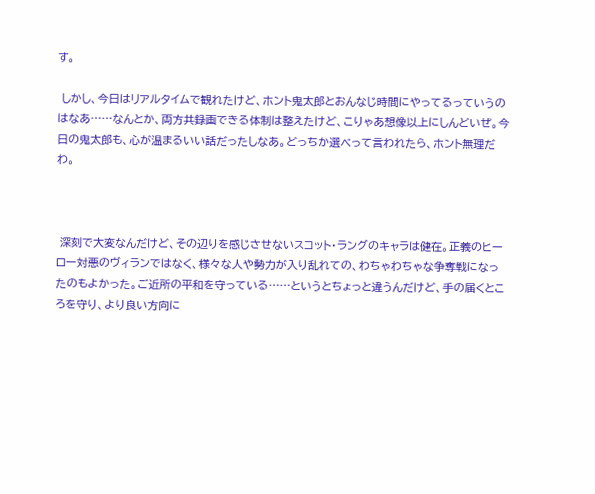す。

 しかし、今日はリアルタイムで観れたけど、ホント鬼太郎とおんなじ時間にやってるっていうのはなあ……なんとか、両方共録画できる体制は整えたけど、こりゃあ想像以上にしんどいぜ。今日の鬼太郎も、心が温まるいい話だったしなあ。どっちか選べって言われたら、ホント無理だわ。



 深刻で大変なんだけど、その辺りを感じさせないスコット・ラングのキャラは健在。正義のヒーロー対悪のヴィランではなく、様々な人や勢力が入り乱れての、わちゃわちゃな争奪戦になったのもよかった。ご近所の平和を守っている……というとちょっと違うんだけど、手の届くところを守り、より良い方向に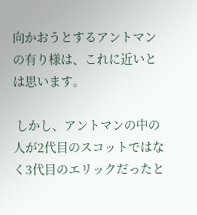向かおうとするアントマンの有り様は、これに近いとは思います。

 しかし、アントマンの中の人が2代目のスコットではなく3代目のエリックだったと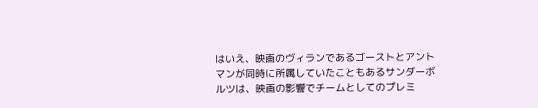はいえ、映画のヴィランであるゴーストとアントマンが同時に所属していたこともあるサンダーボルツは、映画の影響でチームとしてのプレミ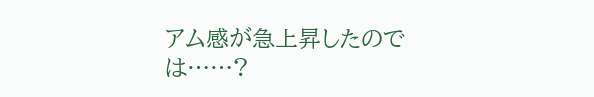アム感が急上昇したのでは……?